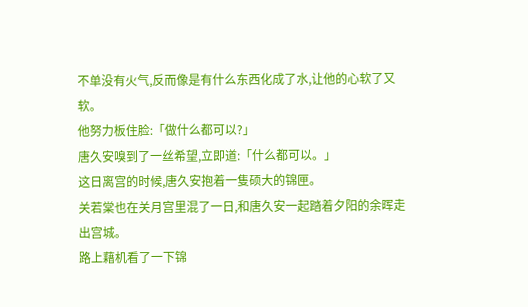不单没有火气,反而像是有什么东西化成了水,让他的心软了又软。
他努力板住脸:「做什么都可以?」
唐久安嗅到了一丝希望,立即道:「什么都可以。」
这日离宫的时候,唐久安抱着一隻硕大的锦匣。
关若棠也在关月宫里混了一日,和唐久安一起踏着夕阳的余晖走出宫城。
路上藉机看了一下锦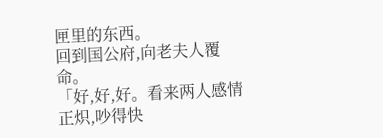匣里的东西。
回到国公府,向老夫人覆命。
「好,好,好。看来两人感情正炽,吵得快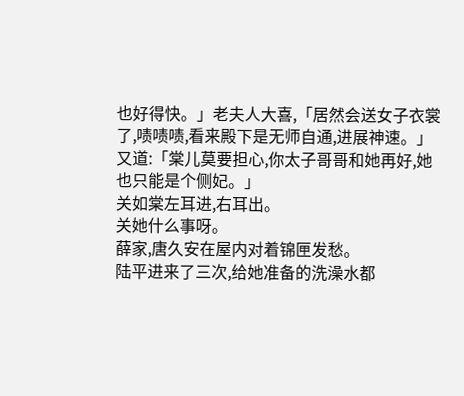也好得快。」老夫人大喜,「居然会送女子衣裳了,啧啧啧,看来殿下是无师自通,进展神速。」
又道:「棠儿莫要担心,你太子哥哥和她再好,她也只能是个侧妃。」
关如棠左耳进,右耳出。
关她什么事呀。
薛家,唐久安在屋内对着锦匣发愁。
陆平进来了三次,给她准备的洗澡水都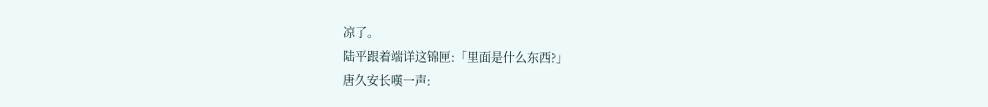凉了。
陆平跟着端详这锦匣:「里面是什么东西?」
唐久安长嘆一声: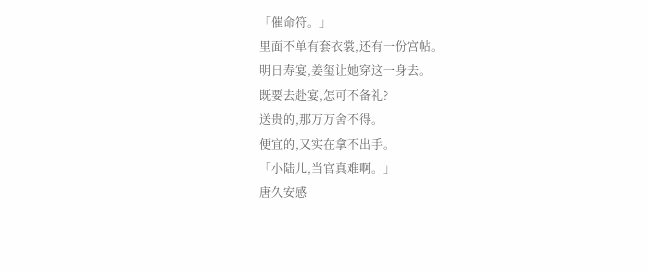「催命符。」
里面不单有套衣裳,还有一份宫帖。
明日寿宴,姜玺让她穿这一身去。
既要去赴宴,怎可不备礼?
送贵的,那万万舍不得。
便宜的,又实在拿不出手。
「小陆儿,当官真难啊。」
唐久安感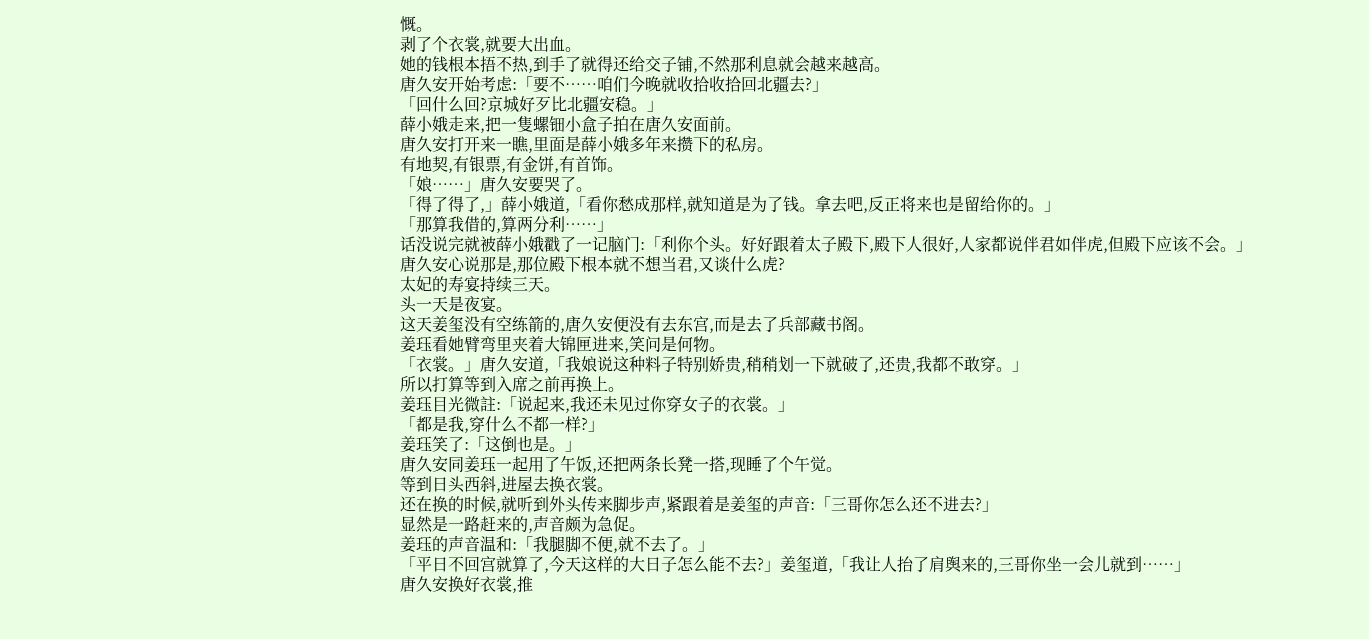慨。
剥了个衣裳,就要大出血。
她的钱根本捂不热,到手了就得还给交子铺,不然那利息就会越来越高。
唐久安开始考虑:「要不……咱们今晚就收拾收拾回北疆去?」
「回什么回?京城好歹比北疆安稳。」
薛小娥走来,把一隻螺钿小盒子拍在唐久安面前。
唐久安打开来一瞧,里面是薛小娥多年来攒下的私房。
有地契,有银票,有金饼,有首饰。
「娘……」唐久安要哭了。
「得了得了,」薛小娥道,「看你愁成那样,就知道是为了钱。拿去吧,反正将来也是留给你的。」
「那算我借的,算两分利……」
话没说完就被薛小娥戳了一记脑门:「利你个头。好好跟着太子殿下,殿下人很好,人家都说伴君如伴虎,但殿下应该不会。」
唐久安心说那是,那位殿下根本就不想当君,又谈什么虎?
太妃的寿宴持续三天。
头一天是夜宴。
这天姜玺没有空练箭的,唐久安便没有去东宫,而是去了兵部藏书阁。
姜珏看她臂弯里夹着大锦匣进来,笑问是何物。
「衣裳。」唐久安道,「我娘说这种料子特别娇贵,稍稍划一下就破了,还贵,我都不敢穿。」
所以打算等到入席之前再换上。
姜珏目光微註:「说起来,我还未见过你穿女子的衣裳。」
「都是我,穿什么不都一样?」
姜珏笑了:「这倒也是。」
唐久安同姜珏一起用了午饭,还把两条长凳一搭,现睡了个午觉。
等到日头西斜,进屋去换衣裳。
还在换的时候,就听到外头传来脚步声,紧跟着是姜玺的声音:「三哥你怎么还不进去?」
显然是一路赶来的,声音颇为急促。
姜珏的声音温和:「我腿脚不便,就不去了。」
「平日不回宫就算了,今天这样的大日子怎么能不去?」姜玺道,「我让人抬了肩舆来的,三哥你坐一会儿就到……」
唐久安换好衣裳,推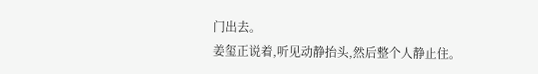门出去。
姜玺正说着,听见动静抬头,然后整个人静止住。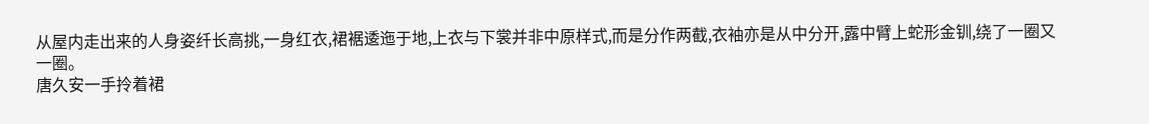从屋内走出来的人身姿纤长高挑,一身红衣,裙裾逶迤于地,上衣与下裳并非中原样式,而是分作两截,衣袖亦是从中分开,露中臂上蛇形金钏,绕了一圈又一圈。
唐久安一手拎着裙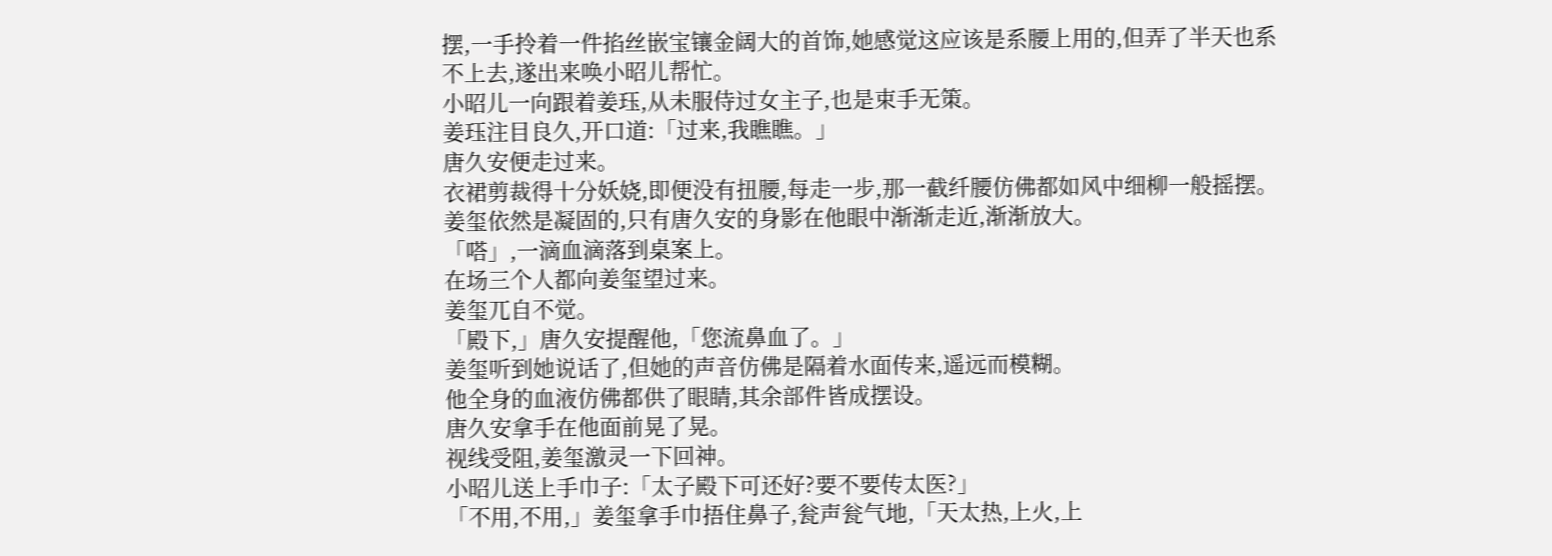摆,一手拎着一件掐丝嵌宝镶金阔大的首饰,她感觉这应该是系腰上用的,但弄了半天也系不上去,遂出来唤小昭儿帮忙。
小昭儿一向跟着姜珏,从未服侍过女主子,也是束手无策。
姜珏注目良久,开口道:「过来,我瞧瞧。」
唐久安便走过来。
衣裙剪裁得十分妖娆,即便没有扭腰,每走一步,那一截纤腰仿佛都如风中细柳一般摇摆。
姜玺依然是凝固的,只有唐久安的身影在他眼中渐渐走近,渐渐放大。
「嗒」,一滴血滴落到桌案上。
在场三个人都向姜玺望过来。
姜玺兀自不觉。
「殿下,」唐久安提醒他,「您流鼻血了。」
姜玺听到她说话了,但她的声音仿佛是隔着水面传来,遥远而模糊。
他全身的血液仿佛都供了眼睛,其余部件皆成摆设。
唐久安拿手在他面前晃了晃。
视线受阻,姜玺激灵一下回神。
小昭儿送上手巾子:「太子殿下可还好?要不要传太医?」
「不用,不用,」姜玺拿手巾捂住鼻子,瓮声瓮气地,「天太热,上火,上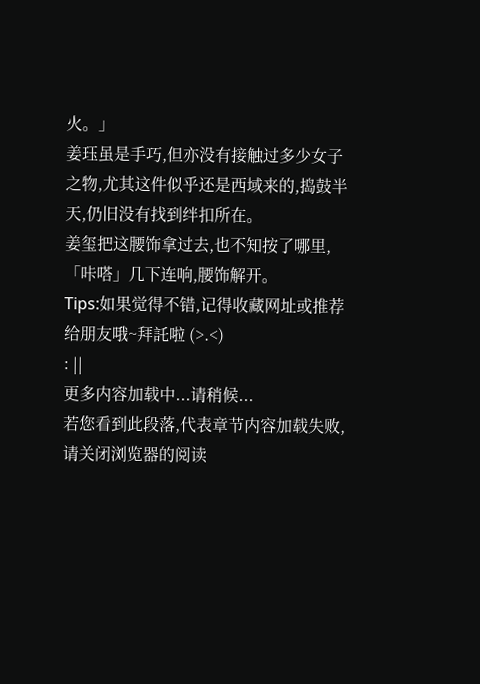火。」
姜珏虽是手巧,但亦没有接触过多少女子之物,尤其这件似乎还是西域来的,捣鼓半天,仍旧没有找到绊扣所在。
姜玺把这腰饰拿过去,也不知按了哪里,「咔嗒」几下连响,腰饰解开。
Tips:如果觉得不错,记得收藏网址或推荐给朋友哦~拜託啦 (>.<)
: ||
更多内容加载中...请稍候...
若您看到此段落,代表章节内容加载失败,请关闭浏览器的阅读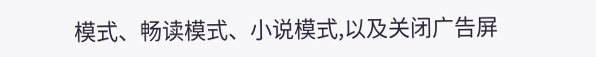模式、畅读模式、小说模式,以及关闭广告屏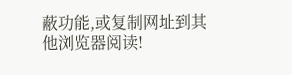蔽功能,或复制网址到其他浏览器阅读!